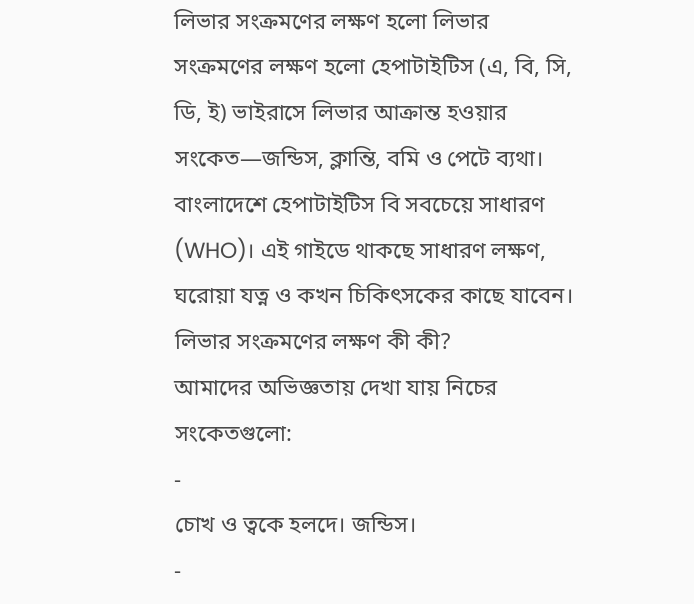লিভার সংক্রমণের লক্ষণ হলো লিভার সংক্রমণের লক্ষণ হলো হেপাটাইটিস (এ, বি, সি, ডি, ই) ভাইরাসে লিভার আক্রান্ত হওয়ার সংকেত—জন্ডিস, ক্লান্তি, বমি ও পেটে ব্যথা। বাংলাদেশে হেপাটাইটিস বি সবচেয়ে সাধারণ (WHO)। এই গাইডে থাকছে সাধারণ লক্ষণ, ঘরোয়া যত্ন ও কখন চিকিৎসকের কাছে যাবেন।
লিভার সংক্রমণের লক্ষণ কী কী?
আমাদের অভিজ্ঞতায় দেখা যায় নিচের সংকেতগুলো:
-
চোখ ও ত্বকে হলদে। জন্ডিস।
-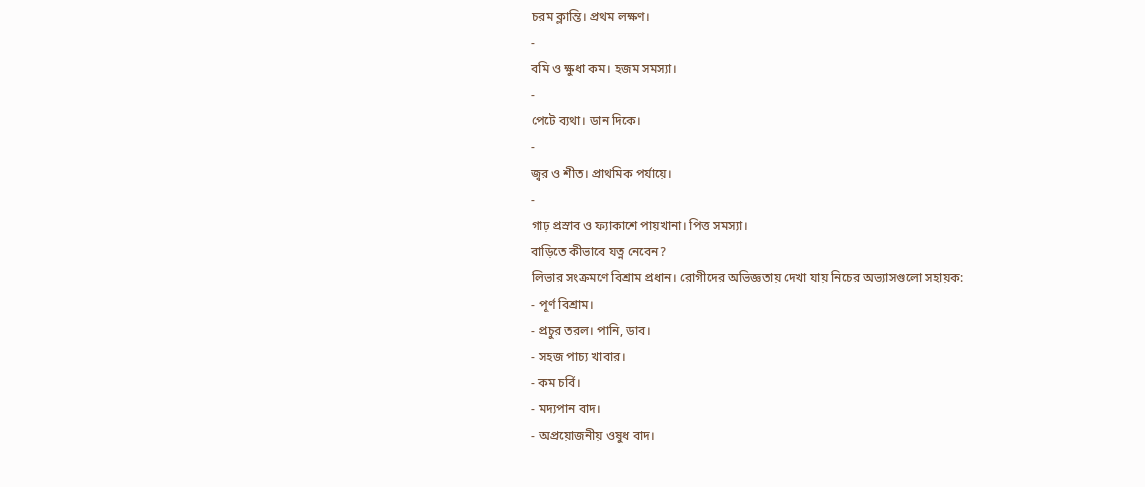চরম ক্লান্তি। প্রথম লক্ষণ।
-
বমি ও ক্ষুধা কম। হজম সমস্যা।
-
পেটে ব্যথা। ডান দিকে।
-
জ্বর ও শীত। প্রাথমিক পর্যায়ে।
-
গাঢ় প্রস্রাব ও ফ্যাকাশে পায়খানা। পিত্ত সমস্যা।
বাড়িতে কীভাবে যত্ন নেবেন?
লিভার সংক্রমণে বিশ্রাম প্রধান। রোগীদের অভিজ্ঞতায় দেখা যায় নিচের অভ্যাসগুলো সহায়ক:
- পূর্ণ বিশ্রাম।
- প্রচুর তরল। পানি, ডাব।
- সহজ পাচ্য খাবার।
- কম চর্বি।
- মদ্যপান বাদ।
- অপ্রয়োজনীয় ওষুধ বাদ।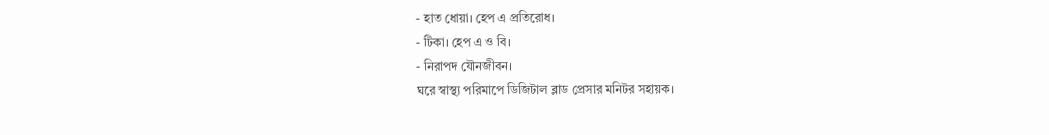- হাত ধোয়া। হেপ এ প্রতিরোধ।
- টিকা। হেপ এ ও বি।
- নিরাপদ যৌনজীবন।
ঘরে স্বাস্থ্য পরিমাপে ডিজিটাল ব্লাড প্রেসার মনিটর সহায়ক।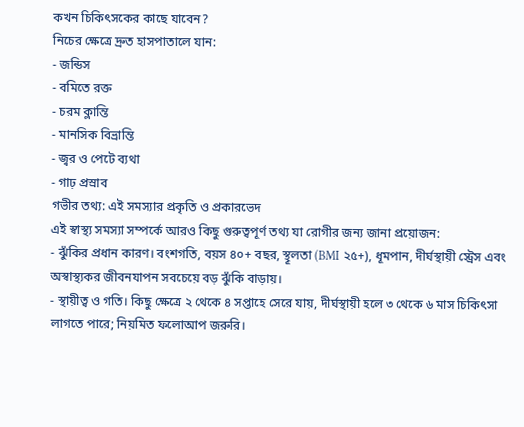কখন চিকিৎসকের কাছে যাবেন?
নিচের ক্ষেত্রে দ্রুত হাসপাতালে যান:
- জন্ডিস
- বমিতে রক্ত
- চরম ক্লান্তি
- মানসিক বিভ্রান্তি
- জ্বর ও পেটে ব্যথা
- গাঢ় প্রস্রাব
গভীর তথ্য: এই সমস্যার প্রকৃতি ও প্রকারভেদ
এই স্বাস্থ্য সমস্যা সম্পর্কে আরও কিছু গুরুত্বপূর্ণ তথ্য যা রোগীর জন্য জানা প্রয়োজন:
- ঝুঁকির প্রধান কারণ। বংশগতি, বয়স ৪০+ বছর, স্থূলতা (BMI ২৫+), ধূমপান, দীর্ঘস্থায়ী স্ট্রেস এবং অস্বাস্থ্যকর জীবনযাপন সবচেয়ে বড় ঝুঁকি বাড়ায়।
- স্থায়ীত্ব ও গতি। কিছু ক্ষেত্রে ২ থেকে ৪ সপ্তাহে সেরে যায়, দীর্ঘস্থায়ী হলে ৩ থেকে ৬ মাস চিকিৎসা লাগতে পারে; নিয়মিত ফলোআপ জরুরি।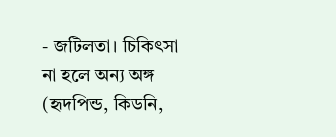- জটিলতা। চিকিৎসা না হলে অন্য অঙ্গ (হৃদপিন্ড, কিডনি,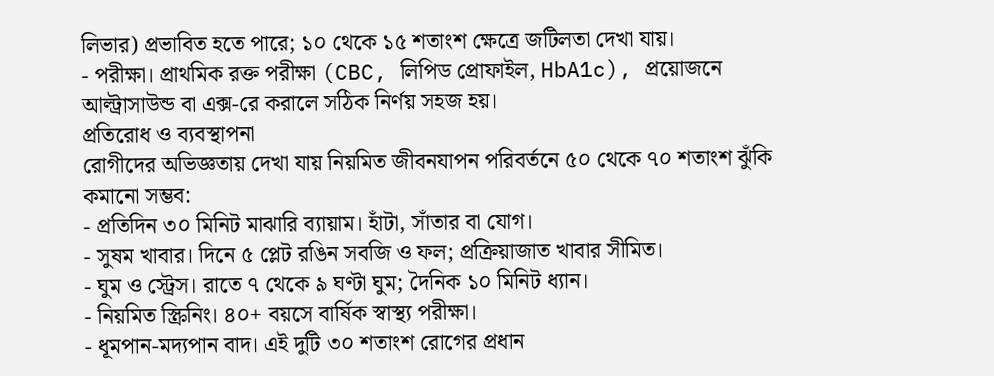লিভার) প্রভাবিত হতে পারে; ১০ থেকে ১৫ শতাংশ ক্ষেত্রে জটিলতা দেখা যায়।
- পরীক্ষা। প্রাথমিক রক্ত পরীক্ষা (CBC, লিপিড প্রোফাইল, HbA1c), প্রয়োজনে আল্ট্রাসাউন্ড বা এক্স-রে করালে সঠিক নির্ণয় সহজ হয়।
প্রতিরোধ ও ব্যবস্থাপনা
রোগীদের অভিজ্ঞতায় দেখা যায় নিয়মিত জীবনযাপন পরিবর্তনে ৫০ থেকে ৭০ শতাংশ ঝুঁকি কমানো সম্ভব:
- প্রতিদিন ৩০ মিনিট মাঝারি ব্যায়াম। হাঁটা, সাঁতার বা যোগ।
- সুষম খাবার। দিনে ৫ প্লেট রঙিন সবজি ও ফল; প্রক্রিয়াজাত খাবার সীমিত।
- ঘুম ও স্ট্রেস। রাতে ৭ থেকে ৯ ঘণ্টা ঘুম; দৈনিক ১০ মিনিট ধ্যান।
- নিয়মিত স্ক্রিনিং। ৪০+ বয়সে বার্ষিক স্বাস্থ্য পরীক্ষা।
- ধূমপান-মদ্যপান বাদ। এই দুটি ৩০ শতাংশ রোগের প্রধান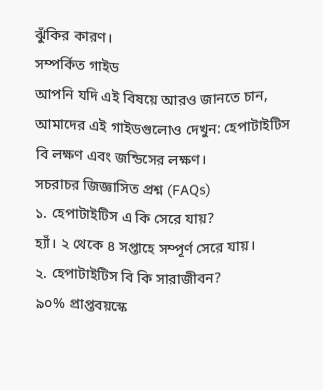ঝুঁকির কারণ।
সম্পর্কিত গাইড
আপনি যদি এই বিষয়ে আরও জানতে চান, আমাদের এই গাইডগুলোও দেখুন: হেপাটাইটিস বি লক্ষণ এবং জন্ডিসের লক্ষণ।
সচরাচর জিজ্ঞাসিত প্রশ্ন (FAQs)
১. হেপাটাইটিস এ কি সেরে যায়?
হ্যাঁ। ২ থেকে ৪ সপ্তাহে সম্পূর্ণ সেরে যায়।
২. হেপাটাইটিস বি কি সারাজীবন?
৯০% প্রাপ্তবয়স্কে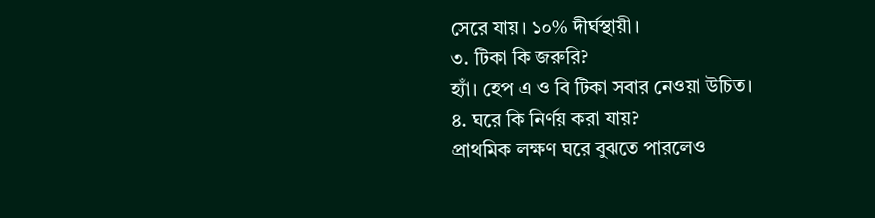সেরে যায়। ১০% দীর্ঘস্থায়ী।
৩. টিকা কি জরুরি?
হ্যাঁ। হেপ এ ও বি টিকা সবার নেওয়া উচিত।
৪. ঘরে কি নির্ণয় করা যায়?
প্রাথমিক লক্ষণ ঘরে বুঝতে পারলেও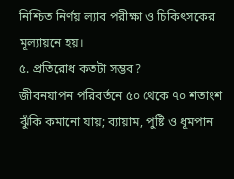নিশ্চিত নির্ণয় ল্যাব পরীক্ষা ও চিকিৎসকের মূল্যায়নে হয়।
৫. প্রতিরোধ কতটা সম্ভব?
জীবনযাপন পরিবর্তনে ৫০ থেকে ৭০ শতাংশ ঝুঁকি কমানো যায়; ব্যায়াম, পুষ্টি ও ধূমপান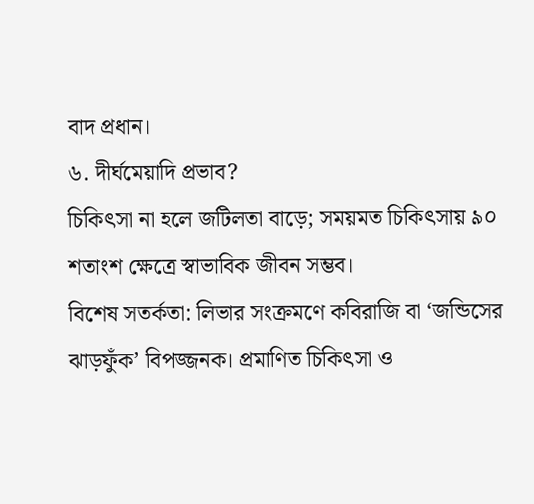বাদ প্রধান।
৬. দীর্ঘমেয়াদি প্রভাব?
চিকিৎসা না হলে জটিলতা বাড়ে; সময়মত চিকিৎসায় ৯০ শতাংশ ক্ষেত্রে স্বাভাবিক জীবন সম্ভব।
বিশেষ সতর্কতা: লিভার সংক্রমণে কবিরাজি বা ‘জন্ডিসের ঝাড়ফুঁক’ বিপজ্জনক। প্রমাণিত চিকিৎসা ও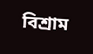বিশ্রাম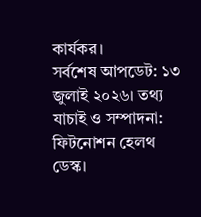কার্যকর।
সর্বশেষ আপডেট: ১৩ জুলাই ২০২৬। তথ্য যাচাই ও সম্পাদনা: ফিটনোশন হেলথ ডেস্ক।